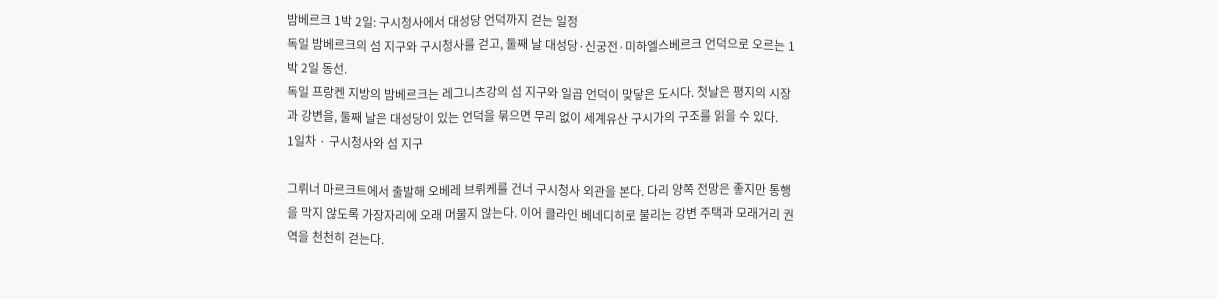밤베르크 1박 2일: 구시청사에서 대성당 언덕까지 걷는 일정
독일 밤베르크의 섬 지구와 구시청사를 걷고, 둘째 날 대성당·신궁전·미하엘스베르크 언덕으로 오르는 1박 2일 동선.
독일 프랑켄 지방의 밤베르크는 레그니츠강의 섬 지구와 일곱 언덕이 맞닿은 도시다. 첫날은 평지의 시장과 강변을, 둘째 날은 대성당이 있는 언덕을 묶으면 무리 없이 세계유산 구시가의 구조를 읽을 수 있다.
1일차 · 구시청사와 섬 지구

그뤼너 마르크트에서 출발해 오베레 브뤼케를 건너 구시청사 외관을 본다. 다리 양쪽 전망은 좋지만 통행을 막지 않도록 가장자리에 오래 머물지 않는다. 이어 클라인 베네디히로 불리는 강변 주택과 모래거리 권역을 천천히 걷는다.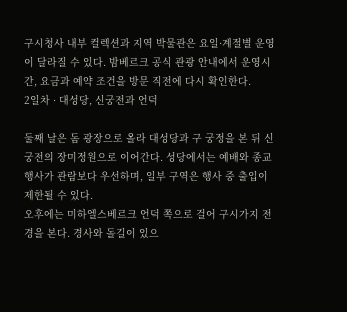구시청사 내부 컬렉션과 지역 박물관은 요일·계절별 운영이 달라질 수 있다. 밤베르크 공식 관광 안내에서 운영시간, 요금과 예약 조건을 방문 직전에 다시 확인한다.
2일차 · 대성당, 신궁전과 언덕

둘째 날은 돔 광장으로 올라 대성당과 구 궁정을 본 뒤 신궁전의 장미정원으로 이어간다. 성당에서는 예배와 종교행사가 관람보다 우선하며, 일부 구역은 행사 중 출입이 제한될 수 있다.
오후에는 미하엘스베르크 언덕 쪽으로 걸어 구시가지 전경을 본다. 경사와 돌길이 있으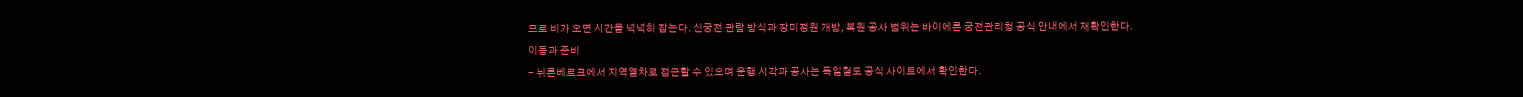므로 비가 오면 시간을 넉넉히 잡는다. 신궁전 관람 방식과 장미정원 개방, 복원 공사 범위는 바이에른 궁전관리청 공식 안내에서 재확인한다.
이동과 준비
- 뉘른베르크에서 지역열차로 접근할 수 있으며 운행 시각과 공사는 독일철도 공식 사이트에서 확인한다.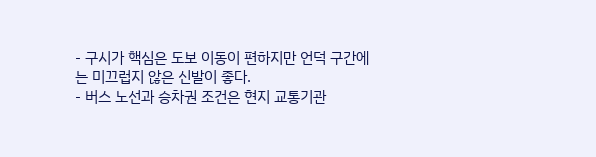- 구시가 핵심은 도보 이동이 편하지만 언덕 구간에는 미끄럽지 않은 신발이 좋다.
- 버스 노선과 승차권 조건은 현지 교통기관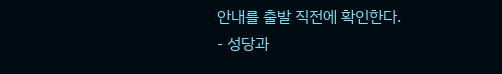안내를 출발 직전에 확인한다.
- 성당과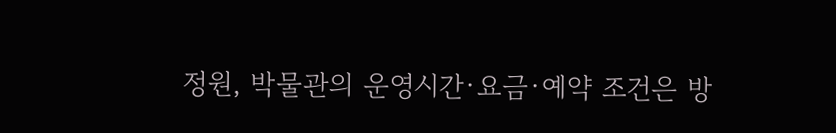정원, 박물관의 운영시간·요금·예약 조건은 방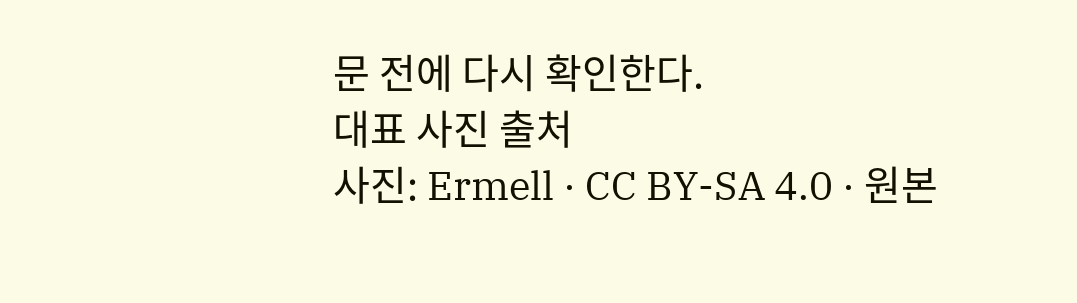문 전에 다시 확인한다.
대표 사진 출처
사진: Ermell · CC BY-SA 4.0 · 원본